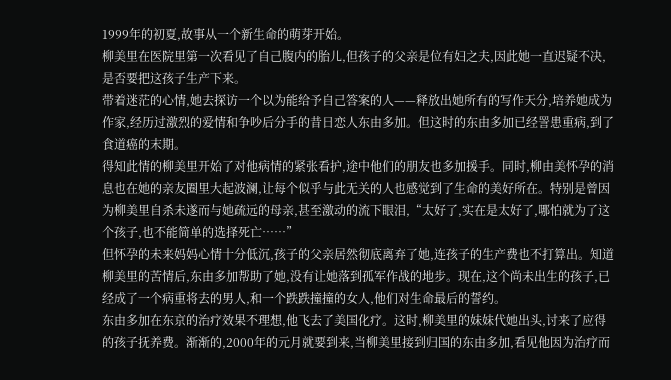1999年的初夏,故事从一个新生命的萌芽开始。
柳美里在医院里第一次看见了自己腹内的胎儿,但孩子的父亲是位有妇之夫,因此她一直迟疑不决,是否要把这孩子生产下来。
带着迷茫的心情,她去探访一个以为能给予自己答案的人——释放出她所有的写作天分,培养她成为作家,经历过激烈的爱情和争吵后分手的昔日恋人东由多加。但这时的东由多加已经詈患重病,到了食道癌的末期。
得知此情的柳美里开始了对他病情的紧张看护,途中他们的朋友也多加援手。同时,柳由美怀孕的消息也在她的亲友圈里大起波澜,让每个似乎与此无关的人也感觉到了生命的美好所在。特别是曾因为柳美里自杀未遂而与她疏远的母亲,甚至激动的流下眼泪,“太好了,实在是太好了,哪怕就为了这个孩子,也不能简单的选择死亡……”
但怀孕的未来妈妈心情十分低沉,孩子的父亲居然彻底离弃了她,连孩子的生产费也不打算出。知道柳美里的苦情后,东由多加帮助了她,没有让她落到孤军作战的地步。现在,这个尚未出生的孩子,已经成了一个病重将去的男人,和一个跌跌撞撞的女人,他们对生命最后的誓约。
东由多加在东京的治疗效果不理想,他飞去了美国化疗。这时,柳美里的妹妹代她出头,讨来了应得的孩子抚养费。渐渐的,2000年的元月就要到来,当柳美里接到归国的东由多加,看见他因为治疗而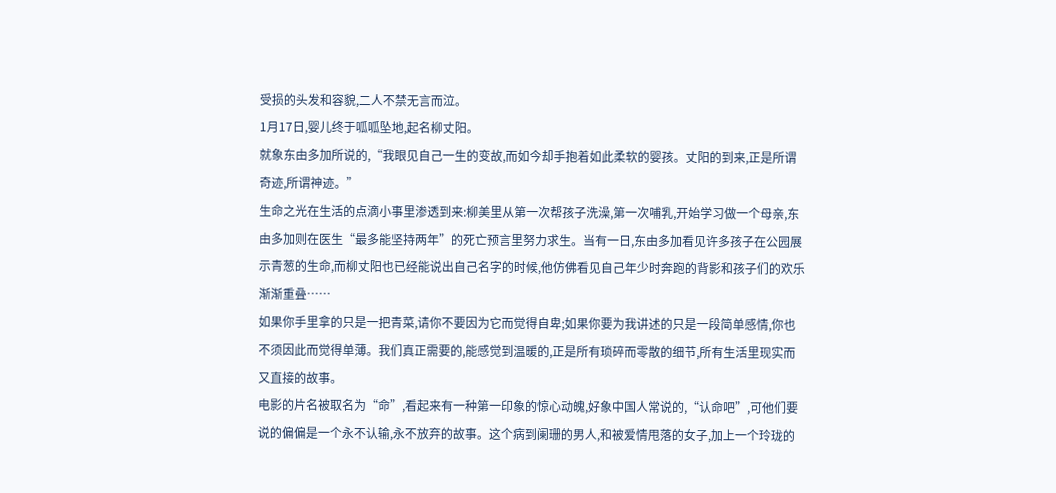受损的头发和容貌,二人不禁无言而泣。
1月17日,婴儿终于呱呱坠地,起名柳丈阳。
就象东由多加所说的,“我眼见自己一生的变故,而如今却手抱着如此柔软的婴孩。丈阳的到来,正是所谓奇迹,所谓神迹。”
生命之光在生活的点滴小事里渗透到来:柳美里从第一次帮孩子洗澡,第一次哺乳,开始学习做一个母亲,东由多加则在医生“最多能坚持两年”的死亡预言里努力求生。当有一日,东由多加看见许多孩子在公园展示青葱的生命,而柳丈阳也已经能说出自己名字的时候,他仿佛看见自己年少时奔跑的背影和孩子们的欢乐渐渐重叠……
如果你手里拿的只是一把青菜,请你不要因为它而觉得自卑;如果你要为我讲述的只是一段简单感情,你也不须因此而觉得单薄。我们真正需要的,能感觉到温暖的,正是所有琐碎而零散的细节,所有生活里现实而又直接的故事。
电影的片名被取名为“命”,看起来有一种第一印象的惊心动魄,好象中国人常说的,“认命吧”,可他们要说的偏偏是一个永不认输,永不放弃的故事。这个病到阑珊的男人,和被爱情甩落的女子,加上一个玲珑的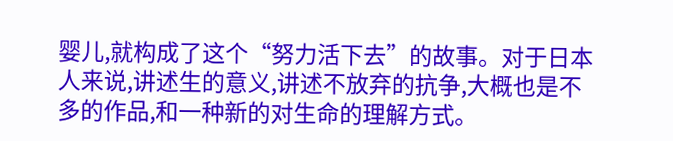婴儿,就构成了这个“努力活下去”的故事。对于日本人来说,讲述生的意义,讲述不放弃的抗争,大概也是不多的作品,和一种新的对生命的理解方式。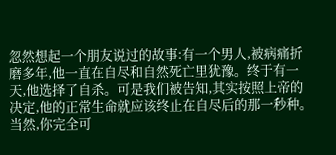忽然想起一个朋友说过的故事:有一个男人,被病痛折磨多年,他一直在自尽和自然死亡里犹豫。终于有一天,他选择了自杀。可是我们被告知,其实按照上帝的决定,他的正常生命就应该终止在自尽后的那一秒种。
当然,你完全可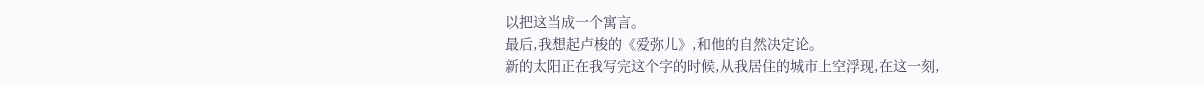以把这当成一个寓言。
最后,我想起卢梭的《爱弥儿》,和他的自然决定论。
新的太阳正在我写完这个字的时候,从我居住的城市上空浮现,在这一刻,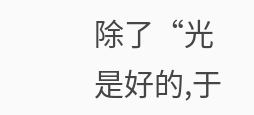除了“光是好的,于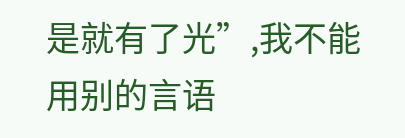是就有了光”,我不能用别的言语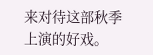来对待这部秋季上演的好戏。